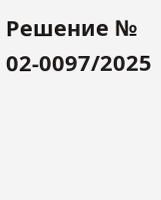Решение № 02-0097/2025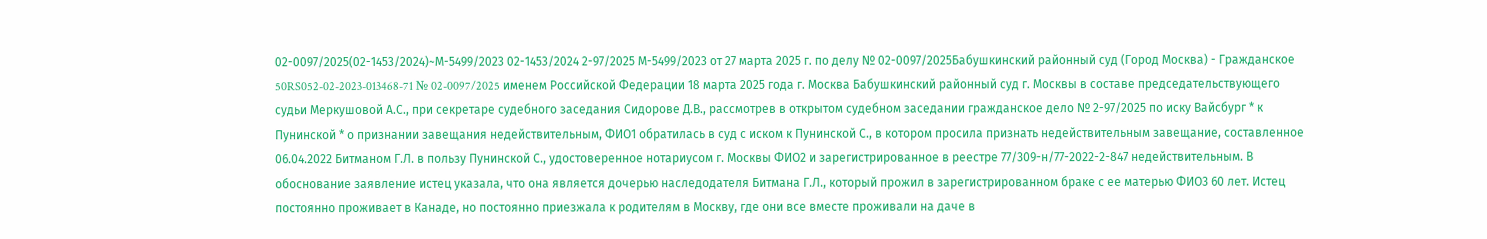02-0097/2025(02-1453/2024)~М-5499/2023 02-1453/2024 2-97/2025 М-5499/2023 от 27 марта 2025 г. по делу № 02-0097/2025Бабушкинский районный суд (Город Москва) - Гражданское 50RS052-02-2023-013468-71 № 02-0097/2025 именем Российской Федерации 18 марта 2025 года г. Москва Бабушкинский районный суд г. Москвы в составе председательствующего судьи Меркушовой А.С., при секретаре судебного заседания Сидорове Д.В., рассмотрев в открытом судебном заседании гражданское дело № 2-97/2025 по иску Вайсбург * к Пунинской * о признании завещания недействительным, ФИО1 обратилась в суд с иском к Пунинской С., в котором просила признать недействительным завещание, составленное 06.04.2022 Битманом Г.Л. в пользу Пунинской С., удостоверенное нотариусом г. Москвы ФИО2 и зарегистрированное в реестре 77/309-н/77-2022-2-847 недействительным. В обоснование заявление истец указала, что она является дочерью наследодателя Битмана Г.Л., который прожил в зарегистрированном браке с ее матерью ФИО3 60 лет. Истец постоянно проживает в Канаде, но постоянно приезжала к родителям в Москву, где они все вместе проживали на даче в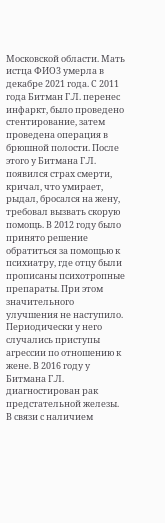Московской области. Мать истца ФИО3 умерла в декабре 2021 года. С 2011 года Битман Г.Л. перенес инфаркт, было проведено стентирование, затем проведена операция в брюшной полости. После этого у Битмана Г.Л. появился страх смерти, кричал, что умирает, рыдал, бросался на жену, требовал вызвать скорую помощь. В 2012 году было принято решение обратиться за помощью к психиатру, где отцу были прописаны психотропные препараты. При этом значительного улучшения не наступило. Периодически у него случались приступы агрессии по отношению к жене. В 2016 году у Битмана Г.Л. диагностирован рак предстательной железы. В связи с наличием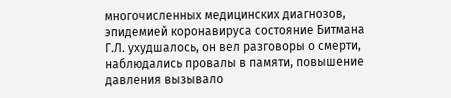многочисленных медицинских диагнозов, эпидемией коронавируса состояние Битмана Г.Л. ухудшалось, он вел разговоры о смерти, наблюдались провалы в памяти, повышение давления вызывало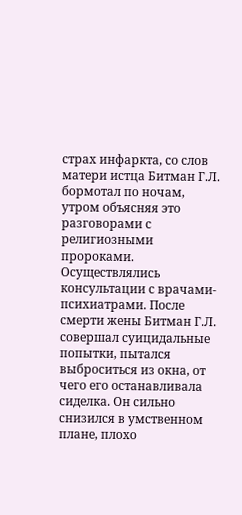страх инфаркта, со слов матери истца Битман Г.Л. бормотал по ночам, утром объясняя это разговорами с религиозными пророками. Осуществлялись консультации с врачами-психиатрами. После смерти жены Битман Г.Л. совершал суицидальные попытки, пытался выброситься из окна, от чего его останавливала сиделка. Он сильно снизился в умственном плане, плохо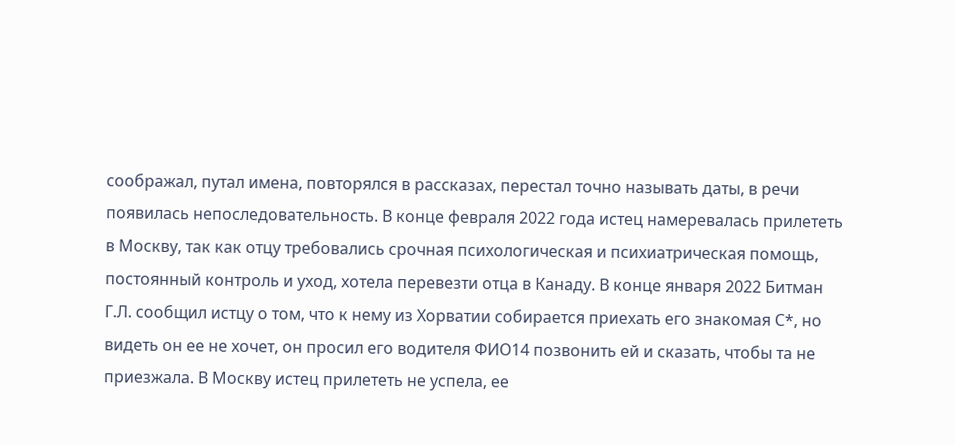соображал, путал имена, повторялся в рассказах, перестал точно называть даты, в речи появилась непоследовательность. В конце февраля 2022 года истец намеревалась прилететь в Москву, так как отцу требовались срочная психологическая и психиатрическая помощь, постоянный контроль и уход, хотела перевезти отца в Канаду. В конце января 2022 Битман Г.Л. сообщил истцу о том, что к нему из Хорватии собирается приехать его знакомая С*, но видеть он ее не хочет, он просил его водителя ФИО14 позвонить ей и сказать, чтобы та не приезжала. В Москву истец прилететь не успела, ее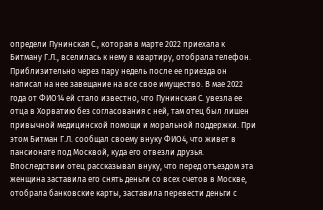определи Пунинская С., которая в марте 2022 приехала к Битману Г.Л., вселилась к нему в квартиру, отобрала телефон. Приблизительно через пару недель после ее приезда он написал на нее завещание на все свое имущество. В мае 2022 года от ФИО14 ей стало известно, что Пунинская С. увезла ее отца в Хорватию без согласования с ней, там отец был лишен привычной медицинской помощи и моральной поддержки. При этом Битман Г.Л. сообщал своему внуку ФИО4, что живет в пансионате под Москвой, куда его отвезли друзья. Впоследствии отец рассказывал внуку, что перед отъездом эта женщина заставила его снять деньги со всех счетов в Москве, отобрала банковские карты, заставила перевести деньги с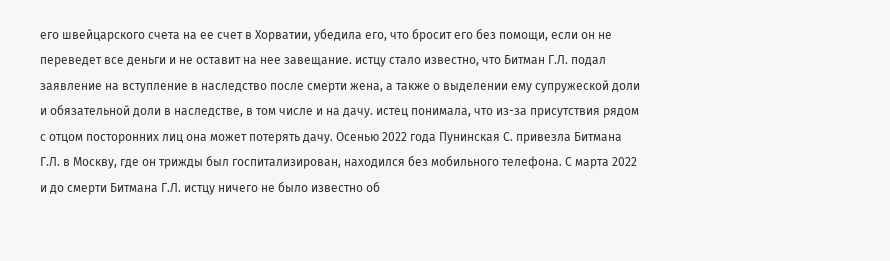его швейцарского счета на ее счет в Хорватии, убедила его, что бросит его без помощи, если он не переведет все деньги и не оставит на нее завещание. истцу стало известно, что Битман Г.Л. подал заявление на вступление в наследство после смерти жена, а также о выделении ему супружеской доли и обязательной доли в наследстве, в том числе и на дачу. истец понимала, что из-за присутствия рядом с отцом посторонних лиц она может потерять дачу. Осенью 2022 года Пунинская С. привезла Битмана Г.Л. в Москву, где он трижды был госпитализирован, находился без мобильного телефона. С марта 2022 и до смерти Битмана Г.Л. истцу ничего не было известно об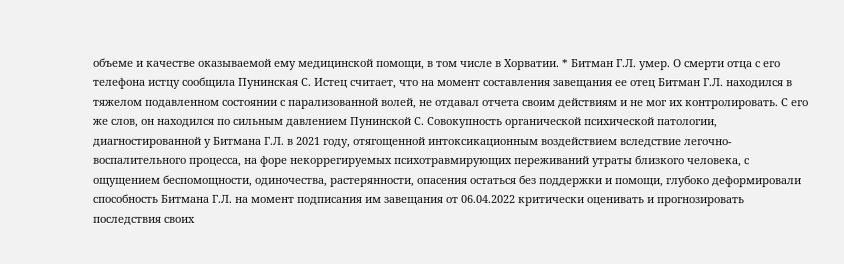объеме и качестве оказываемой ему медицинской помощи, в том числе в Хорватии. * Битман Г.Л. умер. О смерти отца с его телефона истцу сообщила Пунинская С. Истец считает, что на момент составления завещания ее отец Битман Г.Л. находился в тяжелом подавленном состоянии с парализованной волей, не отдавал отчета своим действиям и не мог их контролировать. С его же слов, он находился по сильным давлением Пунинской С. Совокупность органической психической патологии, диагностированной у Битмана Г.Л. в 2021 году, отягощенной интоксикационным воздействием вследствие легочно-воспалительного процесса, на форе некоррегируемых психотравмирующих переживаний утраты близкого человека, с ощущением беспомощности, одиночества, растерянности, опасения остаться без поддержки и помощи, глубоко деформировали способность Битмана Г.Л. на момент подписания им завещания от 06.04.2022 критически оценивать и прогнозировать последствия своих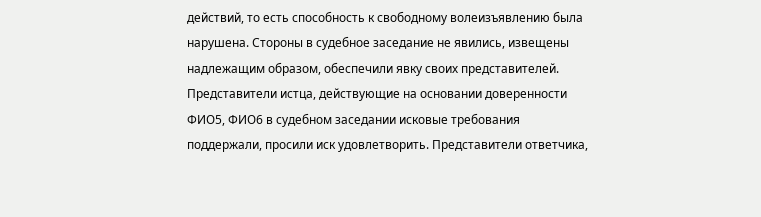действий, то есть способность к свободному волеизъявлению была нарушена. Стороны в судебное заседание не явились, извещены надлежащим образом, обеспечили явку своих представителей. Представители истца, действующие на основании доверенности ФИО5, ФИО6 в судебном заседании исковые требования поддержали, просили иск удовлетворить. Представители ответчика,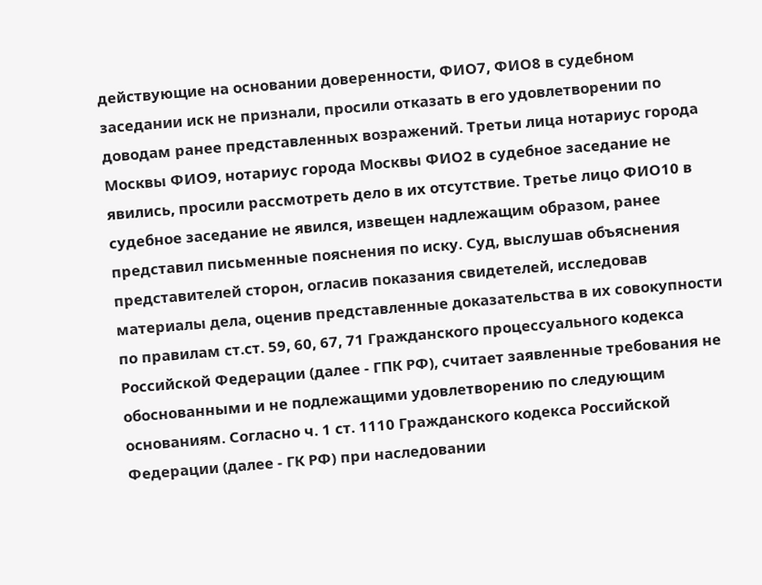действующие на основании доверенности, ФИО7, ФИО8 в судебном заседании иск не признали, просили отказать в его удовлетворении по доводам ранее представленных возражений. Третьи лица нотариус города Москвы ФИО9, нотариус города Москвы ФИО2 в судебное заседание не явились, просили рассмотреть дело в их отсутствие. Третье лицо ФИО10 в судебное заседание не явился, извещен надлежащим образом, ранее представил письменные пояснения по иску. Суд, выслушав объяснения представителей сторон, огласив показания свидетелей, исследовав материалы дела, оценив представленные доказательства в их совокупности по правилам ст.ст. 59, 60, 67, 71 Гражданского процессуального кодекса Российской Федерации (далее - ГПК РФ), считает заявленные требования не обоснованными и не подлежащими удовлетворению по следующим основаниям. Согласно ч. 1 ст. 1110 Гражданского кодекса Российской Федерации (далее - ГК РФ) при наследовании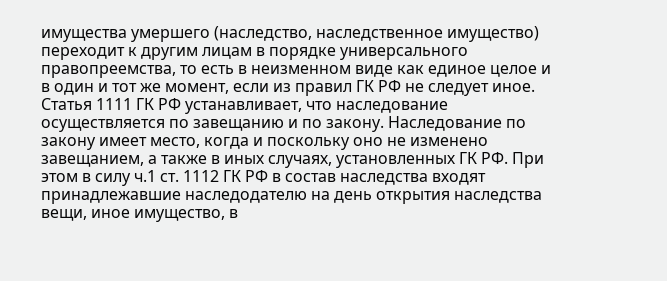имущества умершего (наследство, наследственное имущество) переходит к другим лицам в порядке универсального правопреемства, то есть в неизменном виде как единое целое и в один и тот же момент, если из правил ГК РФ не следует иное. Статья 1111 ГК РФ устанавливает, что наследование осуществляется по завещанию и по закону. Наследование по закону имеет место, когда и поскольку оно не изменено завещанием, а также в иных случаях, установленных ГК РФ. При этом в силу ч.1 ст. 1112 ГК РФ в состав наследства входят принадлежавшие наследодателю на день открытия наследства вещи, иное имущество, в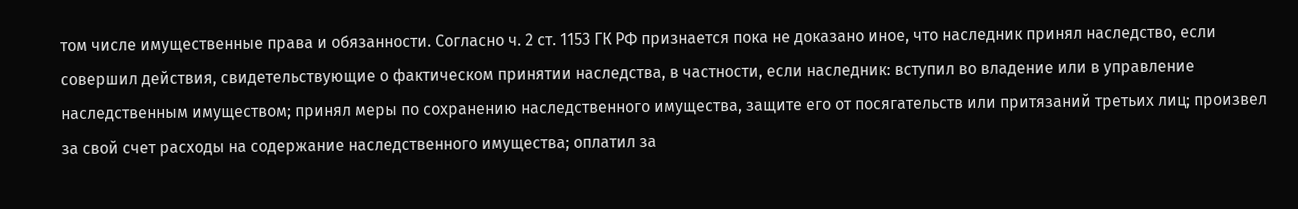том числе имущественные права и обязанности. Согласно ч. 2 ст. 1153 ГК РФ признается пока не доказано иное, что наследник принял наследство, если совершил действия, свидетельствующие о фактическом принятии наследства, в частности, если наследник: вступил во владение или в управление наследственным имуществом; принял меры по сохранению наследственного имущества, защите его от посягательств или притязаний третьих лиц; произвел за свой счет расходы на содержание наследственного имущества; оплатил за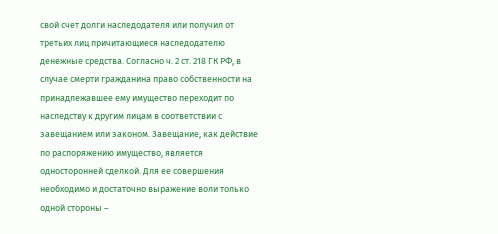свой счет долги наследодателя или получил от третьих лиц причитающиеся наследодателю денежные средства. Согласно ч. 2 ст. 218 ГК РФ, в случае смерти гражданина право собственности на принадлежавшее ему имущество переходит по наследству к другим лицам в соответствии с завещанием или законом. Завещание, как действие по распоряжению имущество, является односторонней сделкой. Для ее совершения необходимо и достаточно выражение воли только одной стороны –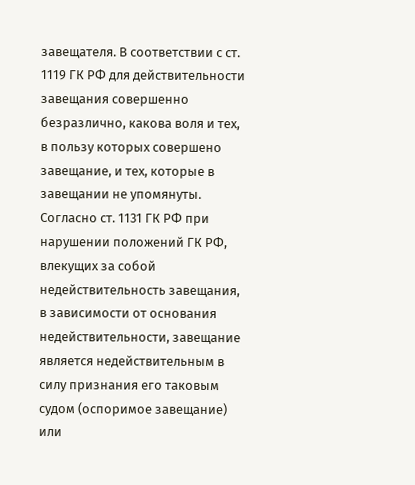завещателя. В соответствии с ст. 1119 ГК РФ для действительности завещания совершенно безразлично, какова воля и тех, в пользу которых совершено завещание, и тех, которые в завещании не упомянуты. Согласно ст. 1131 ГК РФ при нарушении положений ГК РФ, влекущих за собой недействительность завещания, в зависимости от основания недействительности, завещание является недействительным в силу признания его таковым судом (оспоримое завещание) или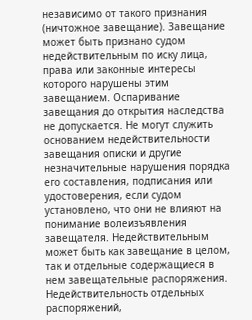независимо от такого признания (ничтожное завещание). Завещание может быть признано судом недействительным по иску лица, права или законные интересы которого нарушены этим завещанием. Оспаривание завещания до открытия наследства не допускается. Не могут служить основанием недействительности завещания описки и другие незначительные нарушения порядка его составления, подписания или удостоверения, если судом установлено, что они не влияют на понимание волеизъявления завещателя. Недействительным может быть как завещание в целом, так и отдельные содержащиеся в нем завещательные распоряжения. Недействительность отдельных распоряжений,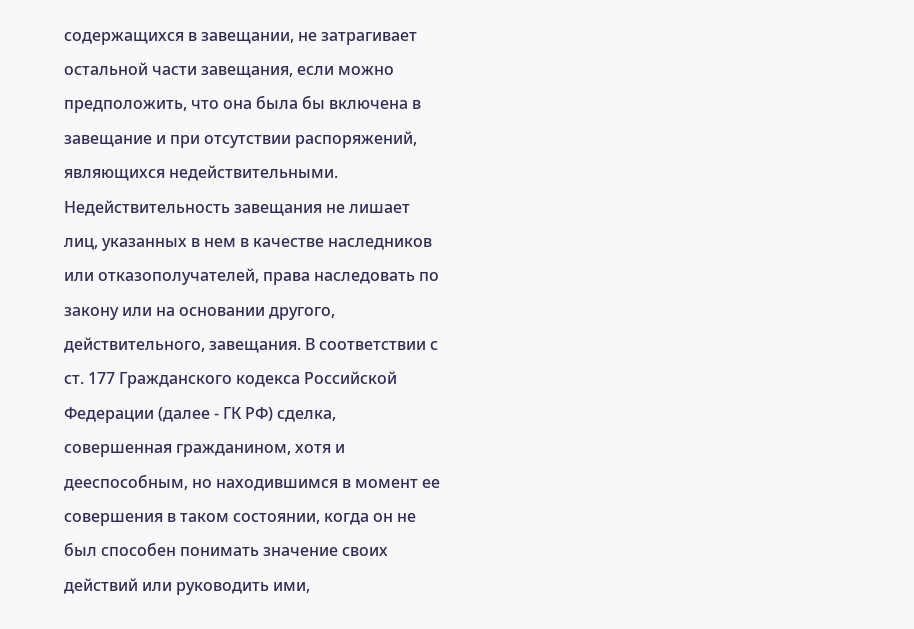содержащихся в завещании, не затрагивает остальной части завещания, если можно предположить, что она была бы включена в завещание и при отсутствии распоряжений, являющихся недействительными. Недействительность завещания не лишает лиц, указанных в нем в качестве наследников или отказополучателей, права наследовать по закону или на основании другого, действительного, завещания. В соответствии с ст. 177 Гражданского кодекса Российской Федерации (далее - ГК РФ) сделка, совершенная гражданином, хотя и дееспособным, но находившимся в момент ее совершения в таком состоянии, когда он не был способен понимать значение своих действий или руководить ими,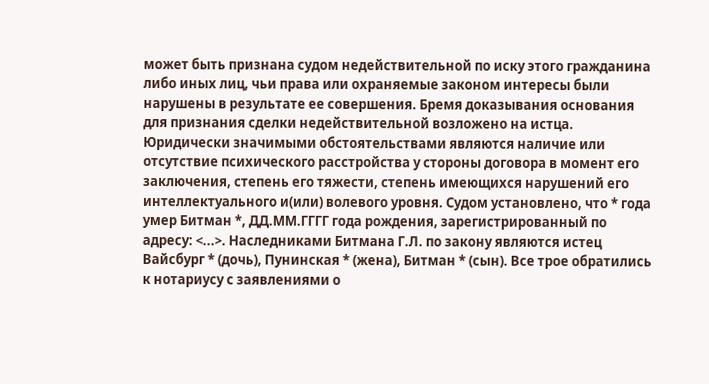может быть признана судом недействительной по иску этого гражданина либо иных лиц, чьи права или охраняемые законом интересы были нарушены в результате ее совершения. Бремя доказывания основания для признания сделки недействительной возложено на истца. Юридически значимыми обстоятельствами являются наличие или отсутствие психического расстройства у стороны договора в момент его заключения, степень его тяжести, степень имеющихся нарушений его интеллектуального и(или) волевого уровня. Судом установлено, что * года умер Битман *, ДД.ММ.ГГГГ года рождения, зарегистрированный по адресу: <...>. Наследниками Битмана Г.Л. по закону являются истец Вайсбург * (дочь), Пунинская * (жена), Битман * (сын). Все трое обратились к нотариусу с заявлениями о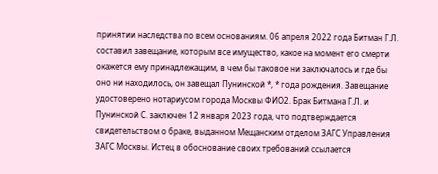принятии наследства по всем основаниям. 06 апреля 2022 года Битман Г.Л. составил завещание, которым все имущество, какое на момент его смерти окажется ему принадлежащим, в чем бы таковое ни заключалось и где бы оно ни находилось, он завещал Пунинской *, * года рождения. Завещание удостоверено нотариусом города Москвы ФИО2. Брак Битмана Г.Л. и Пунинской С. заключен 12 января 2023 года, что подтверждается свидетельством о браке, выданном Мещанским отделом ЗАГС Управления ЗАГС Москвы. Истец в обоснование своих требований ссылается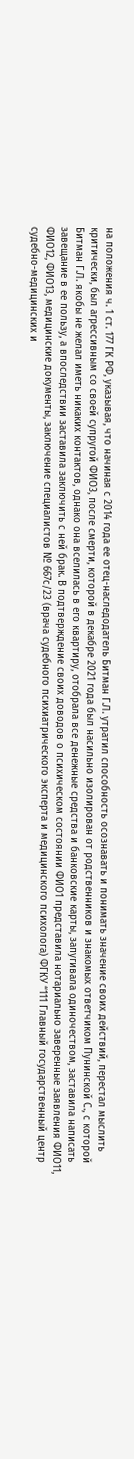на положения ч. 1 ст. 177 ГК РФ, указывая, что начиная с 2014 года ее отец-наследодатель Битман Г.Л. утратил способность осознавать и понимать значение своих действий, перестал мыслить критически, был агрессивным со своей супругой ФИО3, после смерти, которой в декабре 2021 года был насильно изолирован от родственников и знакомых ответчиком Пунинской С., с которой Битман Г.Л. якобы не желал иметь никаких контактов, однако она вселилась в его квартиру, отобрала все денежные средства и банковские карты, запугивала одиночеством, заставила написать завещание в ее пользу, а впоследствии заставила заключить с ней брак. В подтверждение своих доводов о психическом состоянии ФИО1 представила нотариально заверенные заявления ФИО11, ФИО12, ФИО13, медицинские документы, заключение специалистов № 667с/23 (врача судебного психиатрического эксперта и медицинского психолога) ФГКУ “111 Главный государственный центр судебно-медицинских и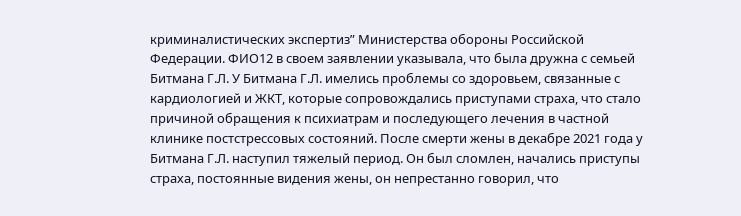криминалистических экспертиз” Министерства обороны Российской Федерации. ФИО12 в своем заявлении указывала, что была дружна с семьей Битмана Г.Л. У Битмана Г.Л. имелись проблемы со здоровьем, связанные с кардиологией и ЖКТ, которые сопровождались приступами страха, что стало причиной обращения к психиатрам и последующего лечения в частной клинике постстрессовых состояний. После смерти жены в декабре 2021 года у Битмана Г.Л. наступил тяжелый период. Он был сломлен, начались приступы страха, постоянные видения жены, он непрестанно говорил, что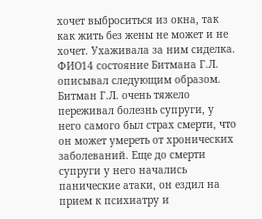хочет выброситься из окна, так как жить без жены не может и не хочет. Ухаживала за ним сиделка. ФИО14 состояние Битмана Г.Л. описывал следующим образом. Битман Г.Л. очень тяжело переживал болезнь супруги, у него самого был страх смерти, что он может умереть от хронических заболеваний. Еще до смерти супруги у него начались панические атаки, он ездил на прием к психиатру и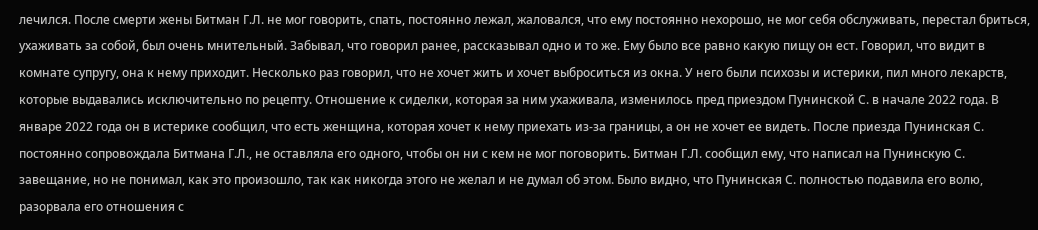лечился. После смерти жены Битман Г.Л. не мог говорить, спать, постоянно лежал, жаловался, что ему постоянно нехорошо, не мог себя обслуживать, перестал бриться, ухаживать за собой, был очень мнительный. Забывал, что говорил ранее, рассказывал одно и то же. Ему было все равно какую пищу он ест. Говорил, что видит в комнате супругу, она к нему приходит. Несколько раз говорил, что не хочет жить и хочет выброситься из окна. У него были психозы и истерики, пил много лекарств, которые выдавались исключительно по рецепту. Отношение к сиделки, которая за ним ухаживала, изменилось пред приездом Пунинской С. в начале 2022 года. В январе 2022 года он в истерике сообщил, что есть женщина, которая хочет к нему приехать из-за границы, а он не хочет ее видеть. После приезда Пунинская С. постоянно сопровождала Битмана Г.Л., не оставляла его одного, чтобы он ни с кем не мог поговорить. Битман Г.Л. сообщил ему, что написал на Пунинскую С. завещание, но не понимал, как это произошло, так как никогда этого не желал и не думал об этом. Было видно, что Пунинская С. полностью подавила его волю, разорвала его отношения с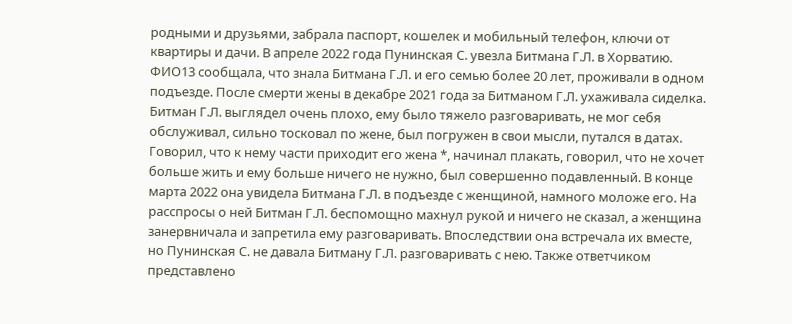родными и друзьями, забрала паспорт, кошелек и мобильный телефон, ключи от квартиры и дачи. В апреле 2022 года Пунинская С. увезла Битмана Г.Л. в Хорватию. ФИО13 сообщала, что знала Битмана Г.Л. и его семью более 20 лет, проживали в одном подъезде. После смерти жены в декабре 2021 года за Битманом Г.Л. ухаживала сиделка. Битман Г.Л. выглядел очень плохо, ему было тяжело разговаривать, не мог себя обслуживал, сильно тосковал по жене, был погружен в свои мысли, путался в датах. Говорил, что к нему части приходит его жена *, начинал плакать, говорил, что не хочет больше жить и ему больше ничего не нужно, был совершенно подавленный. В конце марта 2022 она увидела Битмана Г.Л. в подъезде с женщиной, намного моложе его. На расспросы о ней Битман Г.Л. беспомощно махнул рукой и ничего не сказал, а женщина занервничала и запретила ему разговаривать. Впоследствии она встречала их вместе, но Пунинская С. не давала Битману Г.Л. разговаривать с нею. Также ответчиком представлено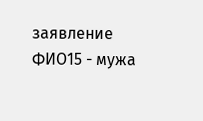заявление ФИО15 - мужа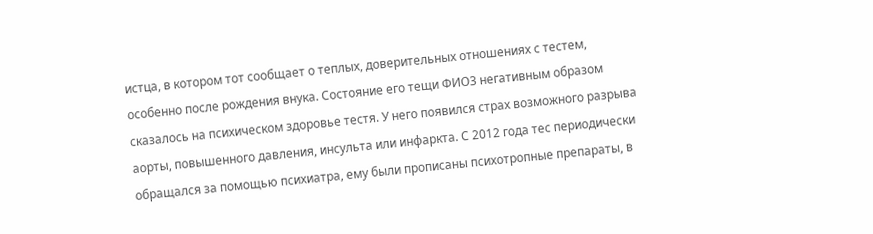истца, в котором тот сообщает о теплых, доверительных отношениях с тестем, особенно после рождения внука. Состояние его тещи ФИО3 негативным образом сказалось на психическом здоровье тестя. У него появился страх возможного разрыва аорты, повышенного давления, инсульта или инфаркта. С 2012 года тес периодически обращался за помощью психиатра, ему были прописаны психотропные препараты, в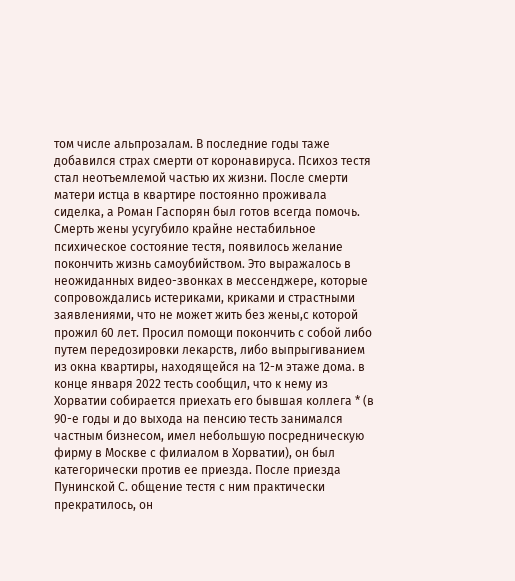том числе альпрозалам. В последние годы таже добавился страх смерти от коронавируса. Психоз тестя стал неотъемлемой частью их жизни. После смерти матери истца в квартире постоянно проживала сиделка, а Роман Гаспорян был готов всегда помочь. Смерть жены усугубило крайне нестабильное психическое состояние тестя, появилось желание покончить жизнь самоубийством. Это выражалось в неожиданных видео-звонках в мессенджере, которые сопровождались истериками, криками и страстными заявлениями, что не может жить без жены,с которой прожил 60 лет. Просил помощи покончить с собой либо путем передозировки лекарств, либо выпрыгиванием из окна квартиры, находящейся на 12-м этаже дома. в конце января 2022 тесть сообщил, что к нему из Хорватии собирается приехать его бывшая коллега * (в 90-е годы и до выхода на пенсию тесть занимался частным бизнесом, имел небольшую посредническую фирму в Москве с филиалом в Хорватии), он был категорически против ее приезда. После приезда Пунинской С. общение тестя с ним практически прекратилось, он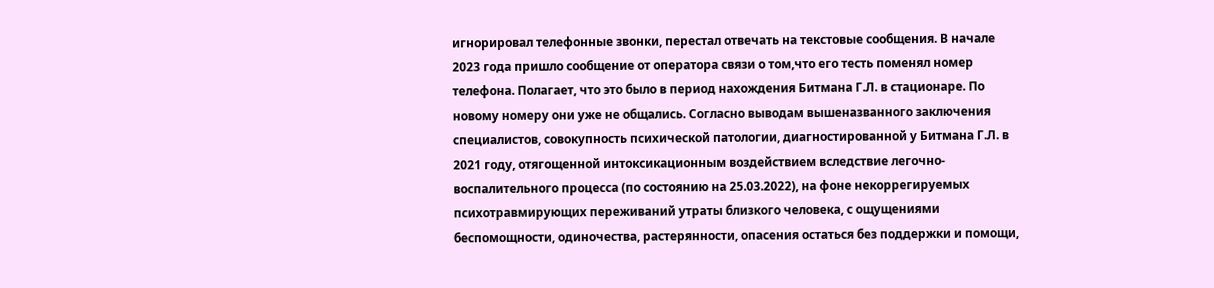игнорировал телефонные звонки, перестал отвечать на текстовые сообщения. В начале 2023 года пришло сообщение от оператора связи о том,что его тесть поменял номер телефона. Полагает, что это было в период нахождения Битмана Г.Л. в стационаре. По новому номеру они уже не общались. Согласно выводам вышеназванного заключения специалистов, совокупность психической патологии, диагностированной у Битмана Г.Л. в 2021 году, отягощенной интоксикационным воздействием вследствие легочно-воспалительного процесса (по состоянию на 25.03.2022), на фоне некоррегируемых психотравмирующих переживаний утраты близкого человека, с ощущениями беспомощности, одиночества, растерянности, опасения остаться без поддержки и помощи,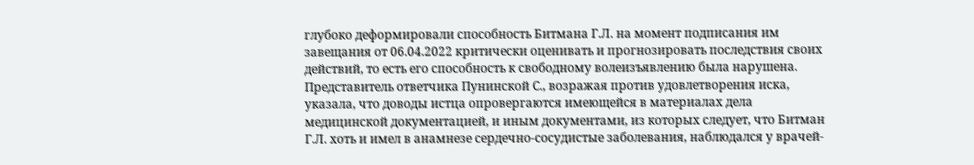глубоко деформировали способность Битмана Г.Л. на момент подписания им завещания от 06.04.2022 критически оценивать и прогнозировать последствия своих действий, то есть его способность к свободному волеизъявлению была нарушена. Представитель ответчика Пунинской С., возражая против удовлетворения иска, указала, что доводы истца опровергаются имеющейся в материалах дела медицинской документацией, и иным документами, из которых следует, что Битман Г.Л. хоть и имел в анамнезе сердечно-сосудистые заболевания, наблюдался у врачей-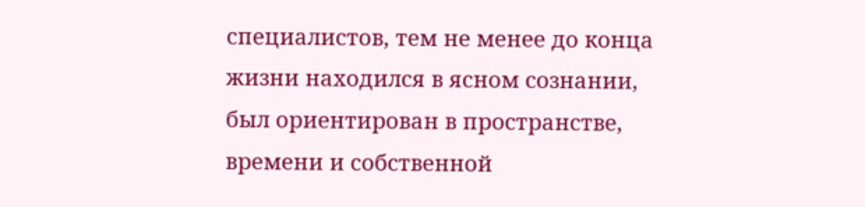специалистов, тем не менее до конца жизни находился в ясном сознании, был ориентирован в пространстве, времени и собственной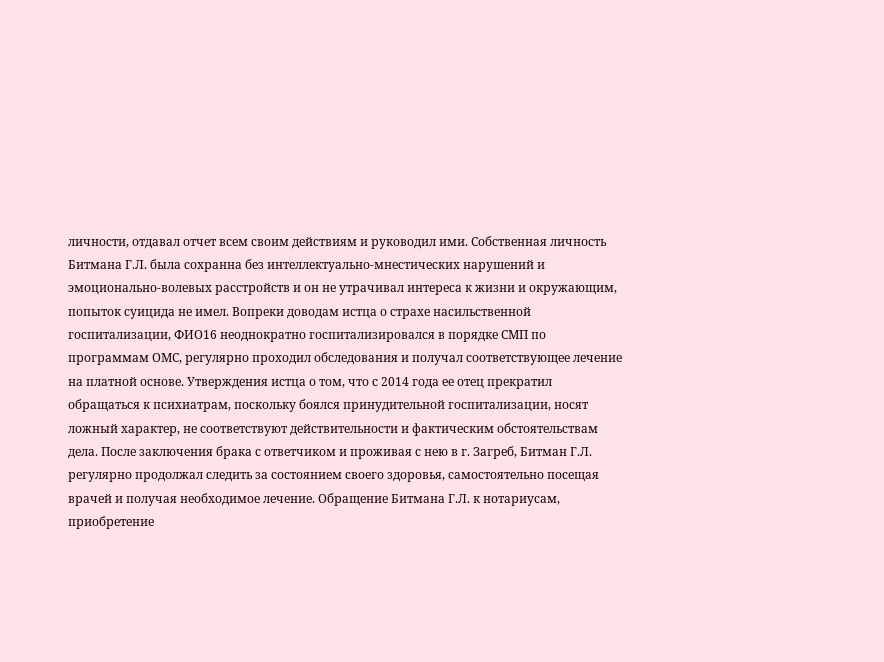личности, отдавал отчет всем своим действиям и руководил ими. Собственная личность Битмана Г.Л. была сохранна без интеллектуально-мнестических нарушений и эмоционально-волевых расстройств и он не утрачивал интереса к жизни и окружающим, попыток суицида не имел. Вопреки доводам истца о страхе насильственной госпитализации, ФИО16 неоднократно госпитализировался в порядке СМП по программам ОМС, регулярно проходил обследования и получал соответствующее лечение на платной основе. Утверждения истца о том, что с 2014 года ее отец прекратил обращаться к психиатрам, поскольку боялся принудительной госпитализации, носят ложный характер, не соответствуют действительности и фактическим обстоятельствам дела. После заключения брака с ответчиком и проживая с нею в г. Загреб, Битман Г.Л. регулярно продолжал следить за состоянием своего здоровья, самостоятельно посещая врачей и получая необходимое лечение. Обращение Битмана Г.Л. к нотариусам, приобретение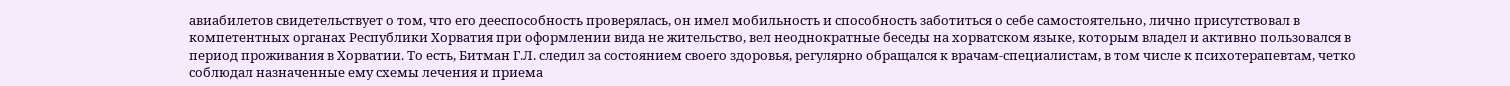авиабилетов свидетельствует о том, что его дееспособность проверялась, он имел мобильность и способность заботиться о себе самостоятельно, лично присутствовал в компетентных органах Республики Хорватия при оформлении вида не жительство, вел неоднократные беседы на хорватском языке, которым владел и активно пользовался в период проживания в Хорватии. То есть, Битман Г.Л. следил за состоянием своего здоровья, регулярно обращался к врачам-специалистам, в том числе к психотерапевтам, четко соблюдал назначенные ему схемы лечения и приема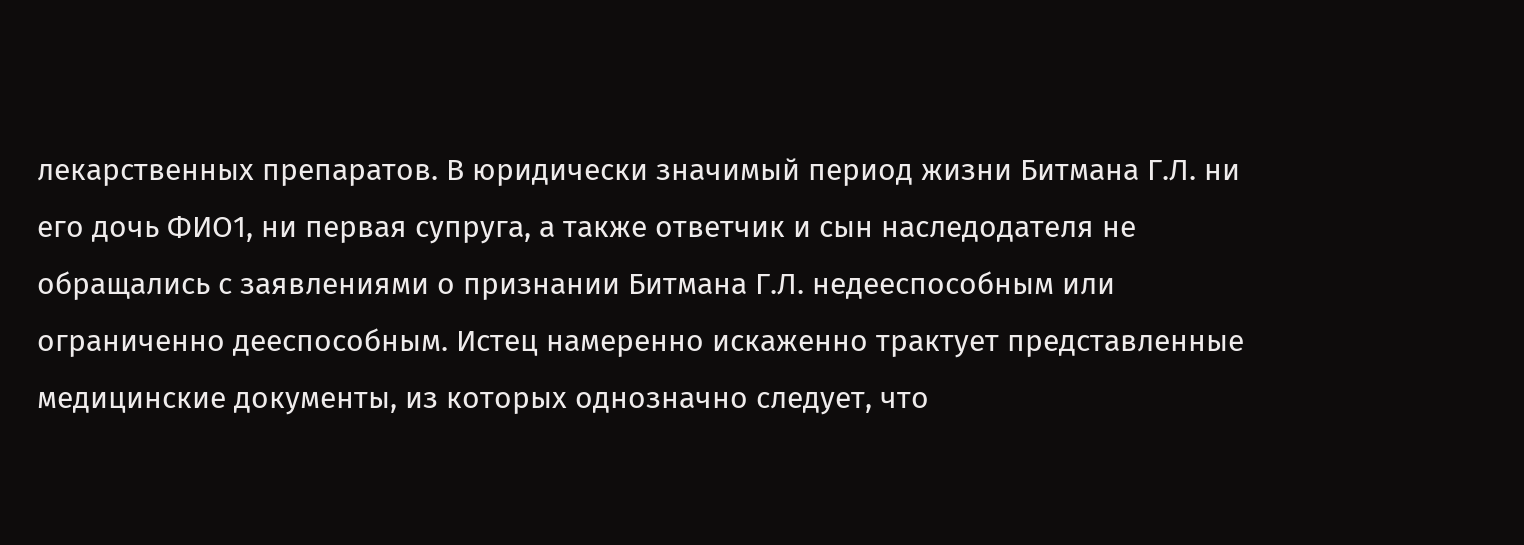лекарственных препаратов. В юридически значимый период жизни Битмана Г.Л. ни его дочь ФИО1, ни первая супруга, а также ответчик и сын наследодателя не обращались с заявлениями о признании Битмана Г.Л. недееспособным или ограниченно дееспособным. Истец намеренно искаженно трактует представленные медицинские документы, из которых однозначно следует, что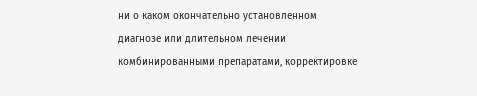ни о каком окончательно установленном диагнозе или длительном лечении комбинированными препаратами, корректировке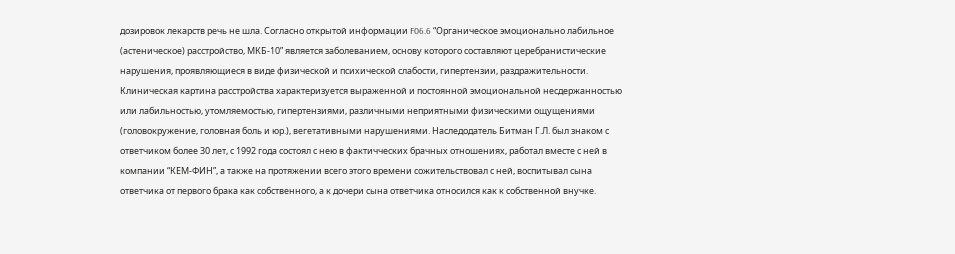дозировок лекарств речь не шла. Согласно открытой информации F06.6 “Органическое эмоционально лабильное (астеническое) расстройство, МКБ-10” является заболеванием, основу которого составляют церебранистические нарушения, проявляющиеся в виде физической и психической слабости, гипертензии, раздражительности. Клиническая картина расстройства характеризуется выраженной и постоянной эмоциональной несдержанностью или лабильностью, утомляемостью, гипертензиями, различными неприятными физическими ощущениями (головокружение, головная боль и юр.), вегетативными нарушениями. Наследодатель Битман Г.Л. был знаком с ответчиком более 30 лет, с 1992 года состоял с нею в фактичческих брачных отношениях, работал вместе с ней в компании “КЕМ-ФИН”, а также на протяжении всего этого времени сожительствовал с ней, воспитывал сына ответчика от первого брака как собственного, а к дочери сына ответчика относился как к собственной внучке.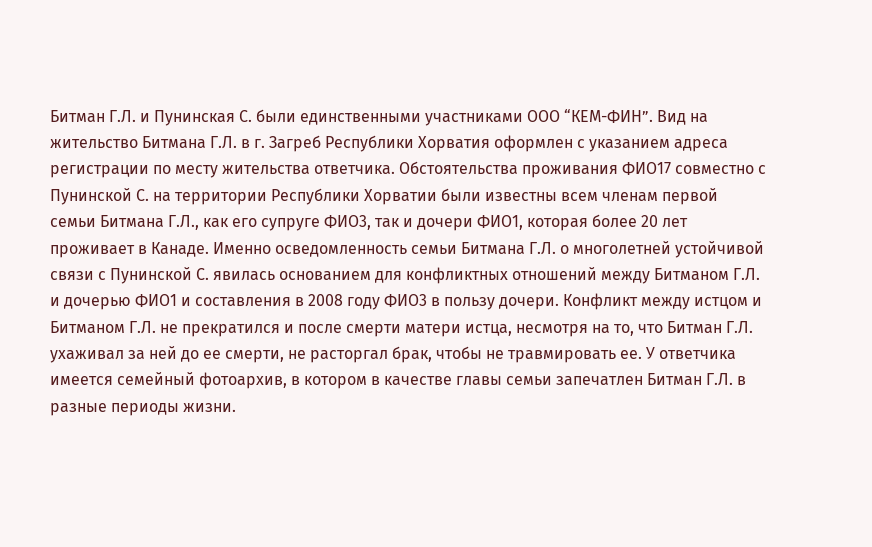Битман Г.Л. и Пунинская С. были единственными участниками ООО “КЕМ-ФИН”. Вид на жительство Битмана Г.Л. в г. Загреб Республики Хорватия оформлен с указанием адреса регистрации по месту жительства ответчика. Обстоятельства проживания ФИО17 совместно с Пунинской С. на территории Республики Хорватии были известны всем членам первой семьи Битмана Г.Л., как его супруге ФИО3, так и дочери ФИО1, которая более 20 лет проживает в Канаде. Именно осведомленность семьи Битмана Г.Л. о многолетней устойчивой связи с Пунинской С. явилась основанием для конфликтных отношений между Битманом Г.Л. и дочерью ФИО1 и составления в 2008 году ФИО3 в пользу дочери. Конфликт между истцом и Битманом Г.Л. не прекратился и после смерти матери истца, несмотря на то, что Битман Г.Л. ухаживал за ней до ее смерти, не расторгал брак, чтобы не травмировать ее. У ответчика имеется семейный фотоархив, в котором в качестве главы семьи запечатлен Битман Г.Л. в разные периоды жизни.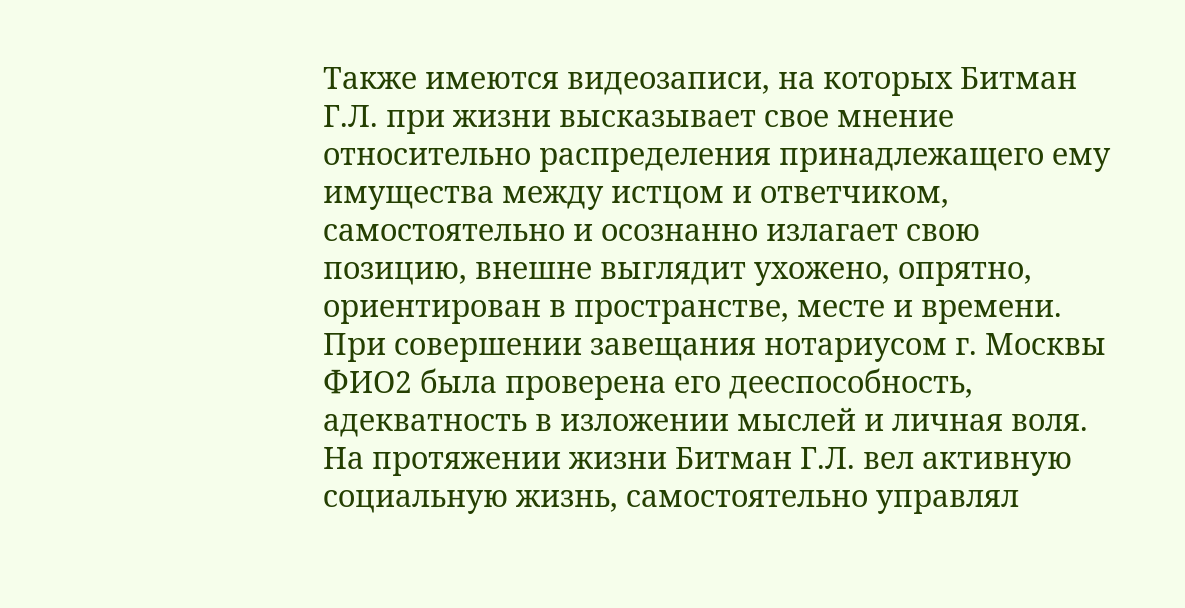Также имеются видеозаписи, на которых Битман Г.Л. при жизни высказывает свое мнение относительно распределения принадлежащего ему имущества между истцом и ответчиком, самостоятельно и осознанно излагает свою позицию, внешне выглядит ухожено, опрятно, ориентирован в пространстве, месте и времени. При совершении завещания нотариусом г. Москвы ФИО2 была проверена его дееспособность, адекватность в изложении мыслей и личная воля. На протяжении жизни Битман Г.Л. вел активную социальную жизнь, самостоятельно управлял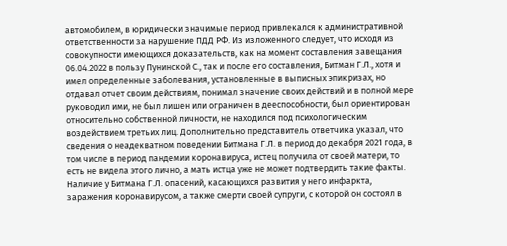автомобилем, в юридически значимые период привлекался к административной ответственности за нарушение ПДД РФ. Из изложенного следует, что исходя из совокупности имеющихся доказательств, как на момент составления завещания 06.04.2022 в пользу Пунинской С., так и после его составления, Битман Г.Л., хотя и имел определенные заболевания, установленные в выписных эпикризах, но отдавал отчет своим действиям, понимал значение своих действий и в полной мере руководил ими, не был лишен или ограничен в дееспособности, был ориентирован относительно собственной личности, не находился под психологическим воздействием третьих лиц. Дополнительно представитель ответчика указал, что сведения о неадекватном поведении Битмана Г.Л. в период до декабря 2021 года, в том числе в период пандемии коронавируса, истец получила от своей матери, то есть не видела этого лично, а мать истца уже не может подтвердить такие факты. Наличие у Битмана Г.Л. опасений, касающихся развития у него инфаркта, заражения коронавирусом, а также смерти своей супруги, с которой он состоял в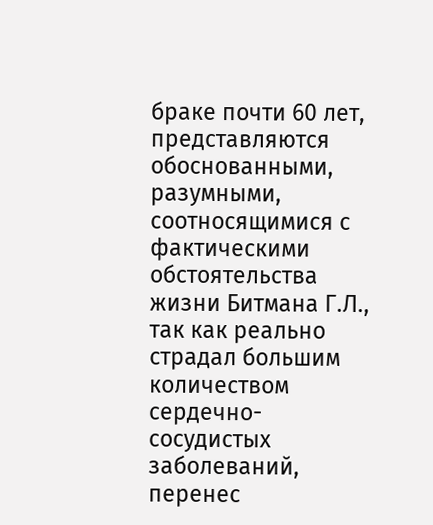браке почти 60 лет, представляются обоснованными, разумными, соотносящимися с фактическими обстоятельства жизни Битмана Г.Л., так как реально страдал большим количеством сердечно-сосудистых заболеваний, перенес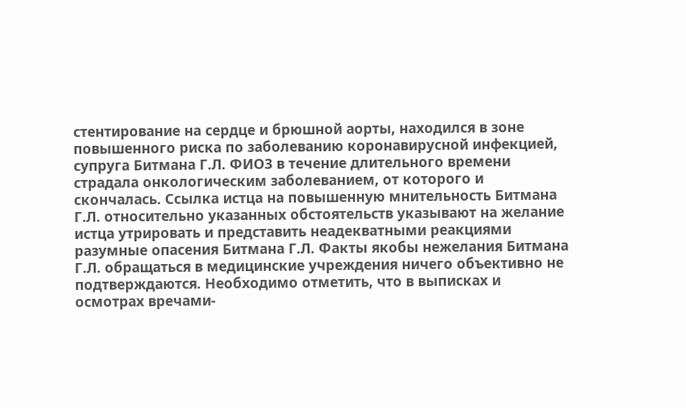стентирование на сердце и брюшной аорты, находился в зоне повышенного риска по заболеванию коронавирусной инфекцией, супруга Битмана Г.Л. ФИО3 в течение длительного времени страдала онкологическим заболеванием, от которого и скончалась. Ссылка истца на повышенную мнительность Битмана Г.Л. относительно указанных обстоятельств указывают на желание истца утрировать и представить неадекватными реакциями разумные опасения Битмана Г.Л. Факты якобы нежелания Битмана Г.Л. обращаться в медицинские учреждения ничего объективно не подтверждаются. Необходимо отметить, что в выписках и осмотрах вречами-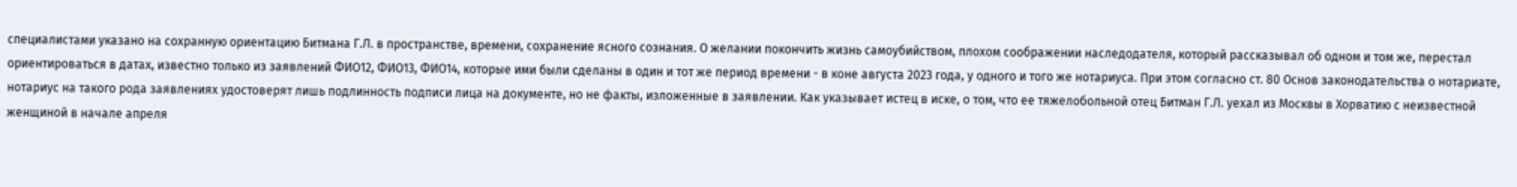специалистами указано на сохранную ориентацию Битмана Г.Л. в пространстве, времени, сохранение ясного сознания. О желании покончить жизнь самоубийством, плохом соображении наследодателя, который рассказывал об одном и том же, перестал ориентироваться в датах, известно только из заявлений ФИО12, ФИО13, ФИО14, которые ими были сделаны в один и тот же период времени - в коне августа 2023 года, у одного и того же нотариуса. При этом согласно ст. 80 Основ законодательства о нотариате, нотариус на такого рода заявлениях удостоверят лишь подлинность подписи лица на документе, но не факты, изложенные в заявлении. Как указывает истец в иске, о том, что ее тяжелобольной отец Битман Г.Л. уехал из Москвы в Хорватию с неизвестной женщиной в начале апреля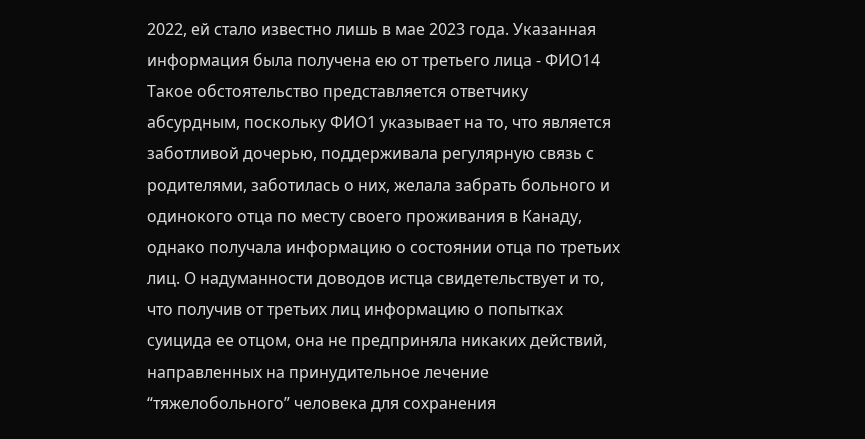2022, ей стало известно лишь в мае 2023 года. Указанная информация была получена ею от третьего лица - ФИО14 Такое обстоятельство представляется ответчику абсурдным, поскольку ФИО1 указывает на то, что является заботливой дочерью, поддерживала регулярную связь с родителями, заботилась о них, желала забрать больного и одинокого отца по месту своего проживания в Канаду, однако получала информацию о состоянии отца по третьих лиц. О надуманности доводов истца свидетельствует и то, что получив от третьих лиц информацию о попытках суицида ее отцом, она не предприняла никаких действий, направленных на принудительное лечение “тяжелобольного” человека для сохранения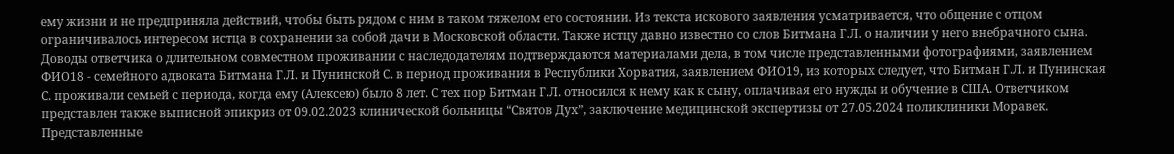ему жизни и не предприняла действий, чтобы быть рядом с ним в таком тяжелом его состоянии. Из текста искового заявления усматривается, что общение с отцом ограничивалось интересом истца в сохранении за собой дачи в Московской области. Также истцу давно известно со слов Битмана Г.Л. о наличии у него внебрачного сына. Доводы ответчика о длительном совместном проживании с наследодателям подтверждаются материалами дела, в том числе представленными фотографиями, заявлением ФИО18 - семейного адвоката Битмана Г.Л. и Пунинской С. в период проживания в Республики Хорватия, заявлением ФИО19, из которых следует, что Битман Г.Л. и Пунинская С. проживали семьей с периода, когда ему (Алексею) было 8 лет. С тех пор Битман Г.Л. относился к нему как к сыну, оплачивая его нужды и обучение в США. Ответчиком представлен также выписной эпикриз от 09.02.2023 клинической больницы “Святов Дух”, заключение медицинской экспертизы от 27.05.2024 поликлиники Моравек. Представленные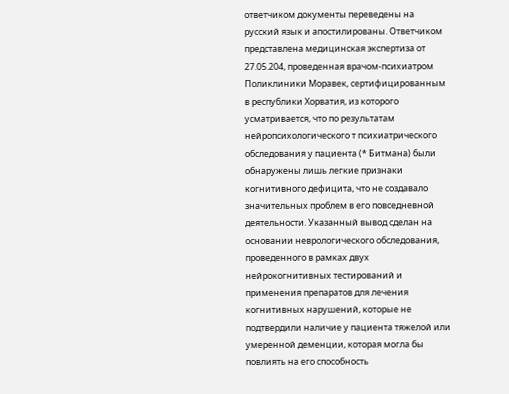ответчиком документы переведены на русский язык и апостилированы. Ответчиком представлена медицинская экспертиза от 27.05.204, проведенная врачом-психиатром Поликлиники Моравек, сертифицированным в республики Хорватия, из которого усматривается, что по результатам нейропсихологического т психиатрического обследования у пациента (* Битмана) были обнаружены лишь легкие признаки когнитивного дефицита, что не создавало значительных проблем в его повседневной деятельности. Указанный вывод сделан на основании неврологического обследования, проведенного в рамках двух нейрокогнитивных тестирований и применения препаратов для лечения когнитивных нарушений, которые не подтвердили наличие у пациента тяжелой или умеренной деменции, которая могла бы повлиять на его способность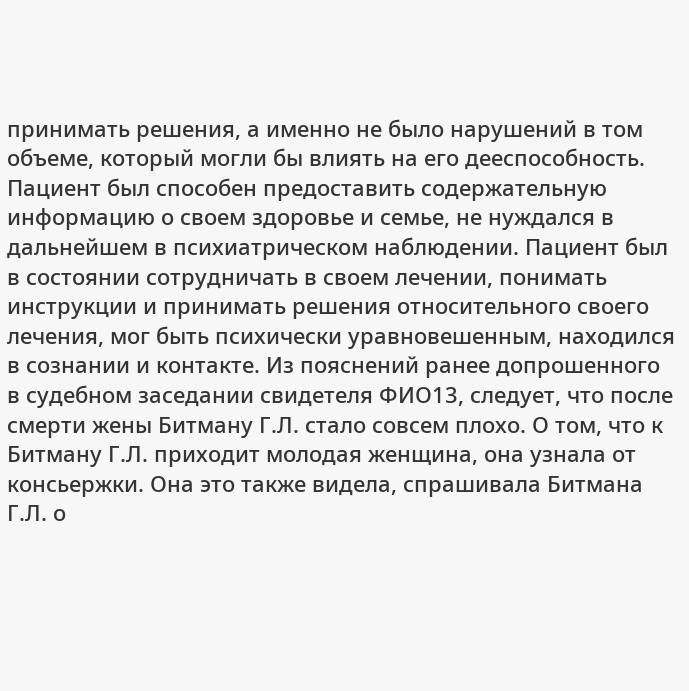принимать решения, а именно не было нарушений в том объеме, который могли бы влиять на его дееспособность. Пациент был способен предоставить содержательную информацию о своем здоровье и семье, не нуждался в дальнейшем в психиатрическом наблюдении. Пациент был в состоянии сотрудничать в своем лечении, понимать инструкции и принимать решения относительного своего лечения, мог быть психически уравновешенным, находился в сознании и контакте. Из пояснений ранее допрошенного в судебном заседании свидетеля ФИО13, следует, что после смерти жены Битману Г.Л. стало совсем плохо. О том, что к Битману Г.Л. приходит молодая женщина, она узнала от консьержки. Она это также видела, спрашивала Битмана Г.Л. о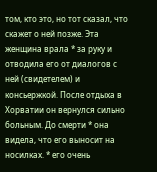том, кто это, но тот сказал, что скажет о ней позже. Эта женщина врала * за руку и отводила его от диалогов с ней (свидетелем) и консьержкой. После отдыха в Хорватии он вернулся сильно больным. До смерти * она видела, что его выносит на носилках. * его очень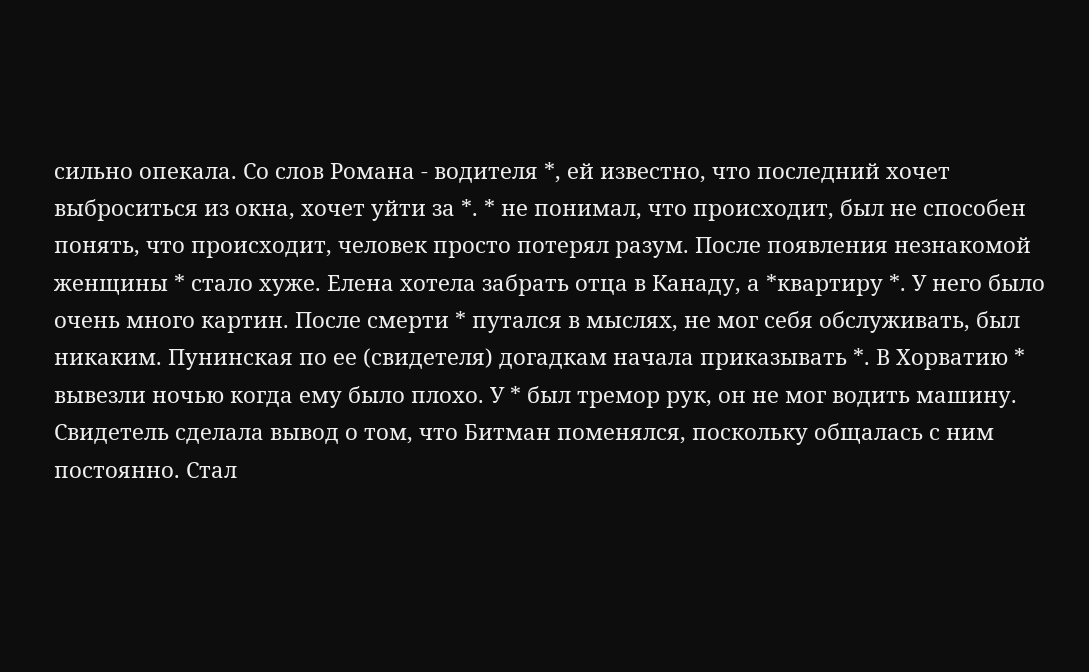сильно опекала. Со слов Романа - водителя *, ей известно, что последний хочет выброситься из окна, хочет уйти за *. * не понимал, что происходит, был не способен понять, что происходит, человек просто потерял разум. После появления незнакомой женщины * стало хуже. Елена хотела забрать отца в Канаду, а *квартиру *. У него было очень много картин. После смерти * путался в мыслях, не мог себя обслуживать, был никаким. Пунинская по ее (свидетеля) догадкам начала приказывать *. В Хорватию * вывезли ночью когда ему было плохо. У * был тремор рук, он не мог водить машину. Свидетель сделала вывод о том, что Битман поменялся, поскольку общалась с ним постоянно. Стал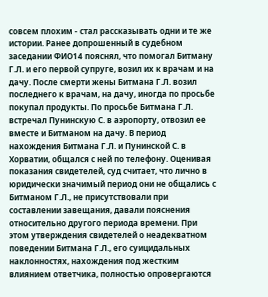совсем плохим - стал рассказывать одни и те же истории. Ранее допрошенный в судебном заседании ФИО14 пояснял, что помогал Битману Г.Л. и его первой супруге, возил их к врачам и на дачу. После смерти жены Битмана Г.Л. возил последнего к врачам, на дачу, иногда по просьбе покупал продукты. По просьбе Битмана Г.Л. встречал Пунинскую С. в аэропорту, отвозил ее вместе и Битманом на дачу. В период нахождения Битмана Г.Л. и Пунинской С. в Хорватии, общался с ней по телефону. Оценивая показания свидетелей, суд считает, что лично в юридически значимый период они не общались с Битманом Г.Л., не присутствовали при составлении завещания, давали пояснения относительно другого периода времени. При этом утверждения свидетелей о неадекватном поведении Битмана Г.Л., его суицидальных наклонностях, нахождения под жестким влиянием ответчика, полностью опровергаются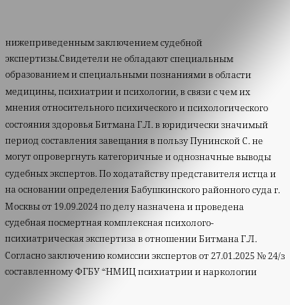нижеприведенным заключением судебной экспертизы.Свидетели не обладают специальным образованием и специальными познаниями в области медицины, психиатрии и психологии, в связи с чем их мнения относительного психического и психологического состояния здоровья Битмана Г.Л. в юридически значимый период составления завещания в пользу Пунинской С. не могут опровергнуть категоричные и однозначные выводы судебных экспертов. По ходатайству представителя истца и на основании определения Бабушкинского районного суда г. Москвы от 19.09.2024 по делу назначена и проведена судебная посмертная комплексная психолого-психиатрическая экспертиза в отношении Битмана Г.Л. Согласно заключению комиссии экспертов от 27.01.2025 № 24/з составленному ФГБУ “НМИЦ психиатрии и наркологии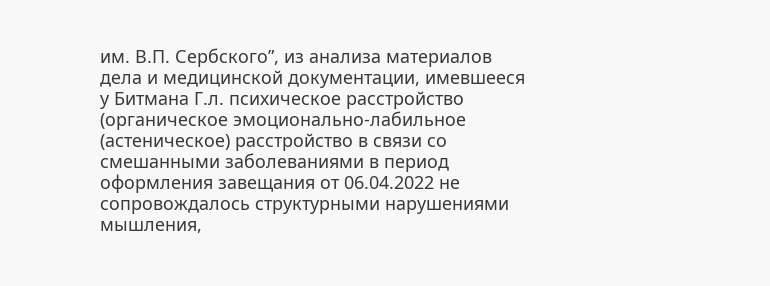им. В.П. Сербского”, из анализа материалов дела и медицинской документации, имевшееся у Битмана Г.л. психическое расстройство (органическое эмоционально-лабильное (астеническое) расстройство в связи со смешанными заболеваниями в период оформления завещания от 06.04.2022 не сопровождалось структурными нарушениями мышления,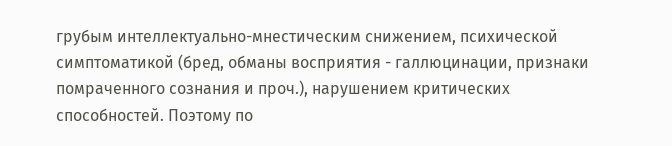грубым интеллектуально-мнестическим снижением, психической симптоматикой (бред, обманы восприятия - галлюцинации, признаки помраченного сознания и проч.), нарушением критических способностей. Поэтому по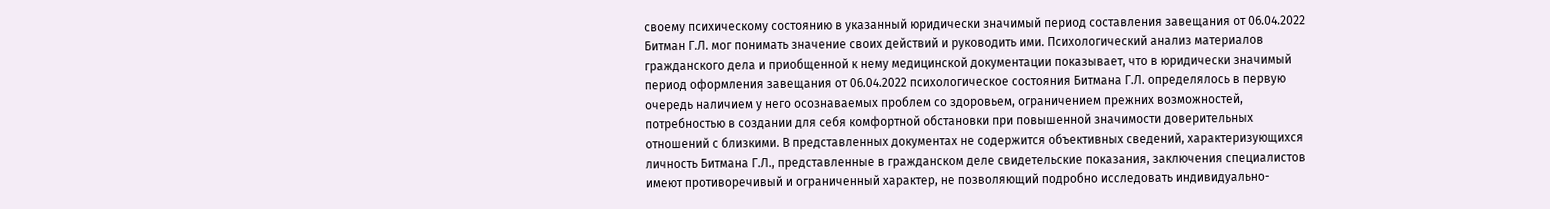своему психическому состоянию в указанный юридически значимый период составления завещания от 06.04.2022 Битман Г.Л. мог понимать значение своих действий и руководить ими. Психологический анализ материалов гражданского дела и приобщенной к нему медицинской документации показывает, что в юридически значимый период оформления завещания от 06.04.2022 психологическое состояния Битмана Г.Л. определялось в первую очередь наличием у него осознаваемых проблем со здоровьем, ограничением прежних возможностей, потребностью в создании для себя комфортной обстановки при повышенной значимости доверительных отношений с близкими. В представленных документах не содержится объективных сведений, характеризующихся личность Битмана Г.Л., представленные в гражданском деле свидетельские показания, заключения специалистов имеют противоречивый и ограниченный характер, не позволяющий подробно исследовать индивидуально-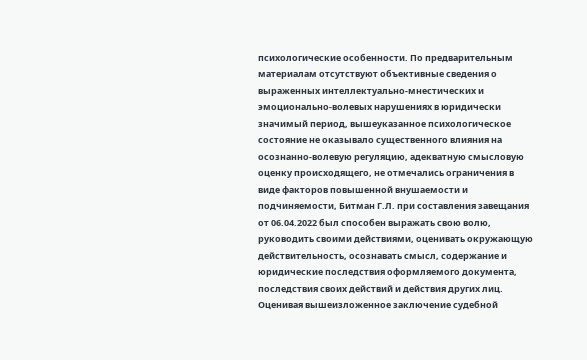психологические особенности. По предварительным материалам отсутствуют объективные сведения о выраженных интеллектуально-мнестических и эмоционально-волевых нарушениях в юридически значимый период, вышеуказанное психологическое состояние не оказывало существенного влияния на осознанно-волевую регуляцию, адекватную смысловую оценку происходящего, не отмечались ограничения в виде факторов повышенной внушаемости и подчиняемости, Битман Г.Л. при составления завещания от 06.04.2022 был способен выражать свою волю, руководить своими действиями, оценивать окружающую действительность, осознавать смысл, содержание и юридические последствия оформляемого документа, последствия своих действий и действия других лиц. Оценивая вышеизложенное заключение судебной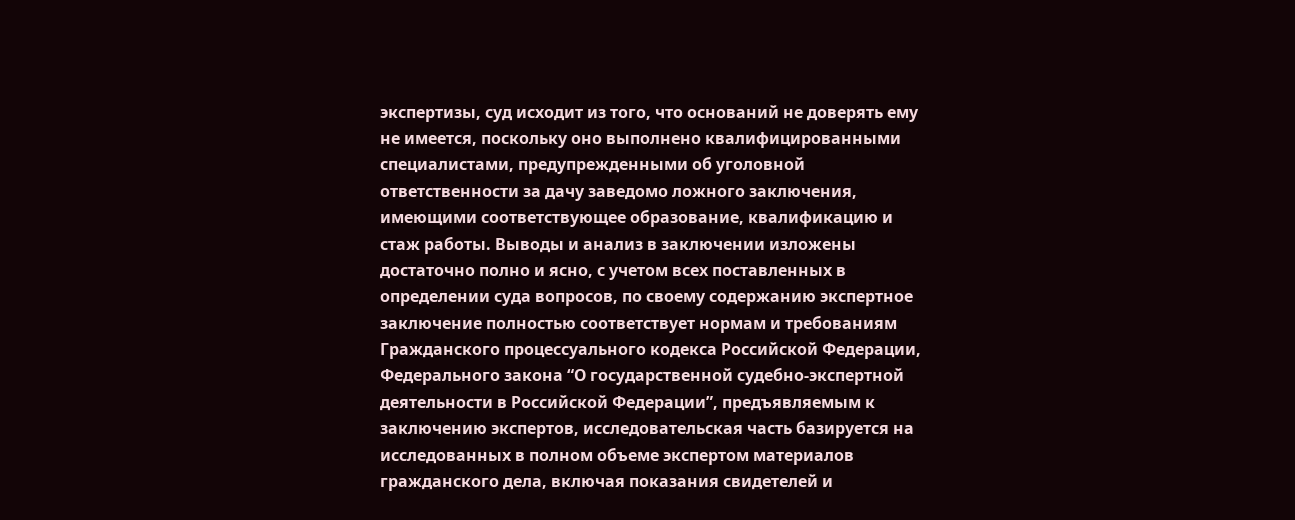экспертизы, суд исходит из того, что оснований не доверять ему не имеется, поскольку оно выполнено квалифицированными специалистами, предупрежденными об уголовной ответственности за дачу заведомо ложного заключения, имеющими соответствующее образование, квалификацию и стаж работы. Выводы и анализ в заключении изложены достаточно полно и ясно, с учетом всех поставленных в определении суда вопросов, по своему содержанию экспертное заключение полностью соответствует нормам и требованиям Гражданского процессуального кодекса Российской Федерации, Федерального закона “О государственной судебно-экспертной деятельности в Российской Федерации”, предъявляемым к заключению экспертов, исследовательская часть базируется на исследованных в полном объеме экспертом материалов гражданского дела, включая показания свидетелей и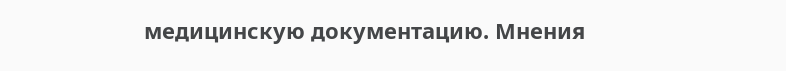медицинскую документацию. Мнения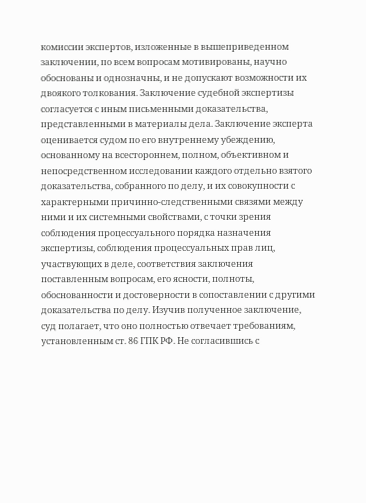комиссии экспертов, изложенные в вышеприведенном заключении, по всем вопросам мотивированы, научно обоснованы и однозначны, и не допускают возможности их двоякого толкования. Заключение судебной экспертизы согласуется с иным письменными доказательства, представленными в материалы дела. Заключение эксперта оценивается судом по его внутреннему убеждению, основанному на всестороннем, полном, объективном и непосредственном исследовании каждого отдельно взятого доказательства, собранного по делу, и их совокупности с характерными причинно-следственными связями между ними и их системными свойствами, с точки зрения соблюдения процессуального порядка назначения экспертизы, соблюдения процессуальных прав лиц, участвующих в деле, соответствия заключения поставленным вопросам, его ясности, полноты, обоснованности и достоверности в сопоставлении с другими доказательства по делу. Изучив полученное заключение, суд полагает, что оно полностью отвечает требованиям, установленным ст. 86 ГПК РФ. Не согласившись с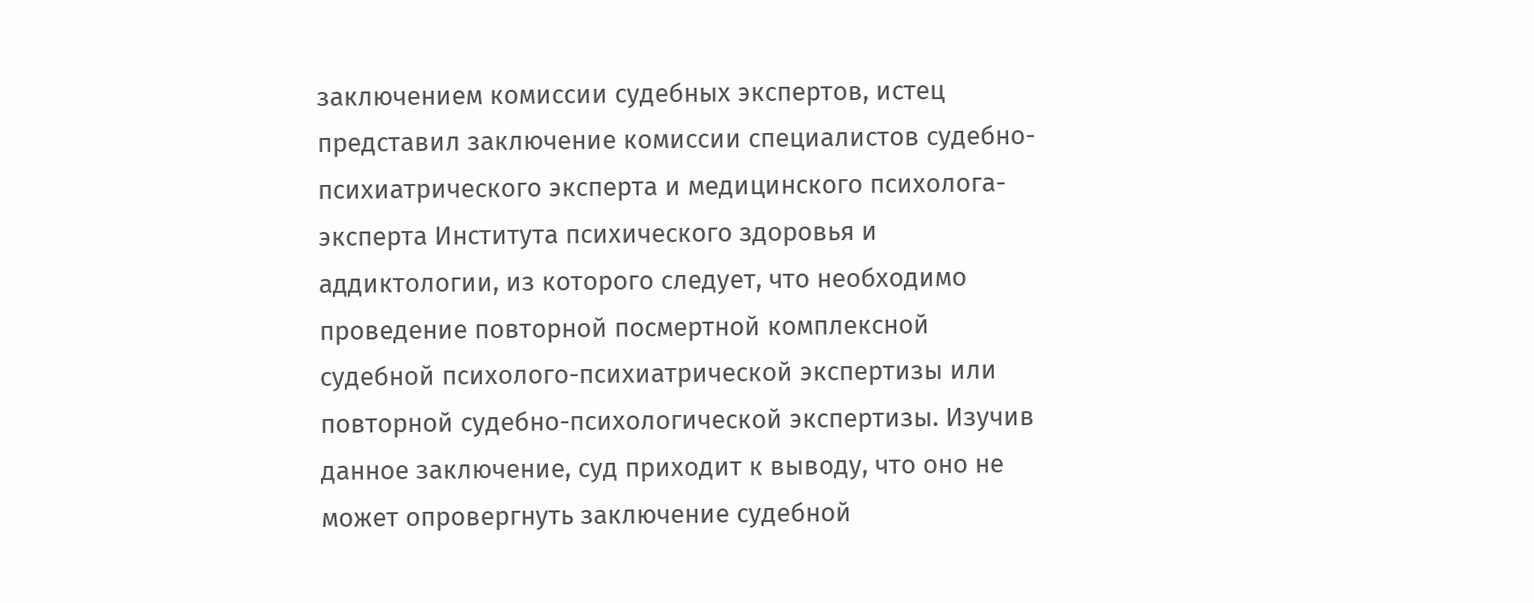заключением комиссии судебных экспертов, истец представил заключение комиссии специалистов судебно-психиатрического эксперта и медицинского психолога-эксперта Института психического здоровья и аддиктологии, из которого следует, что необходимо проведение повторной посмертной комплексной судебной психолого-психиатрической экспертизы или повторной судебно-психологической экспертизы. Изучив данное заключение, суд приходит к выводу, что оно не может опровергнуть заключение судебной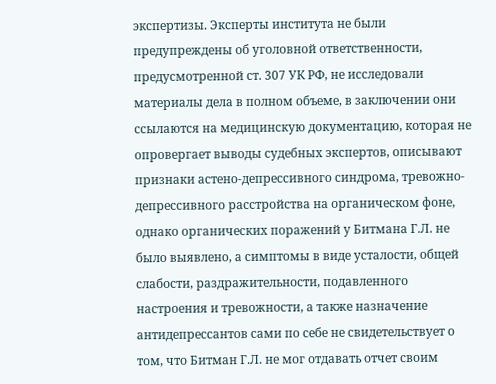экспертизы. Эксперты института не были предупреждены об уголовной ответственности, предусмотренной ст. 307 УК РФ, не исследовали материалы дела в полном объеме, в заключении они ссылаются на медицинскую документацию, которая не опровергает выводы судебных экспертов, описывают признаки астено-депрессивного синдрома, тревожно-депрессивного расстройства на органическом фоне, однако органических поражений у Битмана Г.Л. не было выявлено, а симптомы в виде усталости, общей слабости, раздражительности, подавленного настроения и тревожности, а также назначение антидепрессантов сами по себе не свидетельствует о том, что Битман Г.Л. не мог отдавать отчет своим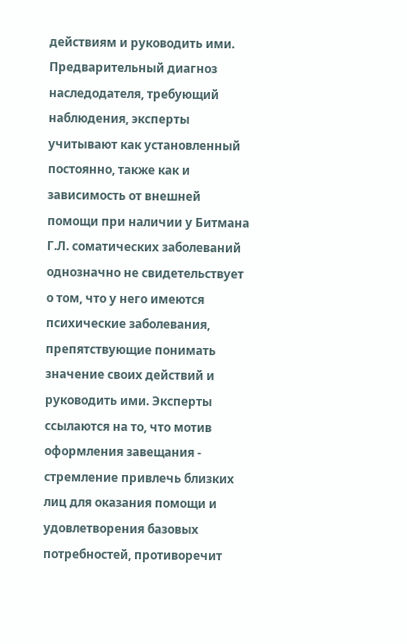действиям и руководить ими. Предварительный диагноз наследодателя, требующий наблюдения, эксперты учитывают как установленный постоянно, также как и зависимость от внешней помощи при наличии у Битмана Г.Л. соматических заболеваний однозначно не свидетельствует о том, что у него имеются психические заболевания, препятствующие понимать значение своих действий и руководить ими. Эксперты ссылаются на то, что мотив оформления завещания - стремление привлечь близких лиц для оказания помощи и удовлетворения базовых потребностей, противоречит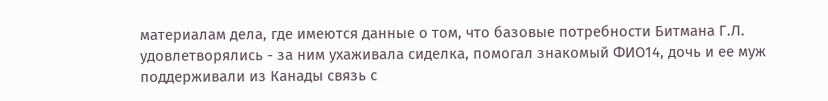материалам дела, где имеются данные о том, что базовые потребности Битмана Г.Л. удовлетворялись - за ним ухаживала сиделка, помогал знакомый ФИО14, дочь и ее муж поддерживали из Канады связь с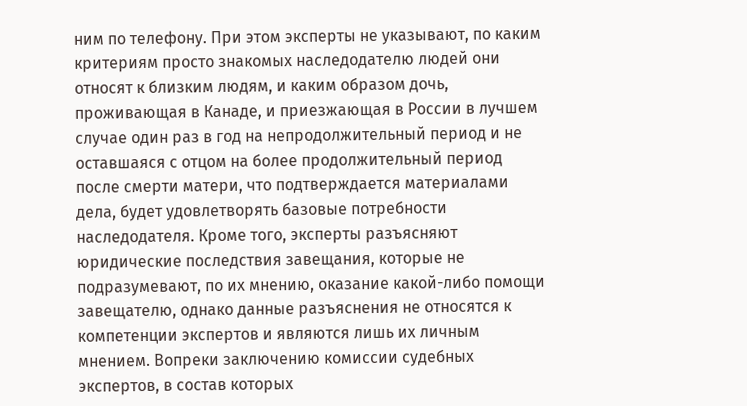ним по телефону. При этом эксперты не указывают, по каким критериям просто знакомых наследодателю людей они относят к близким людям, и каким образом дочь, проживающая в Канаде, и приезжающая в России в лучшем случае один раз в год на непродолжительный период и не оставшаяся с отцом на более продолжительный период после смерти матери, что подтверждается материалами дела, будет удовлетворять базовые потребности наследодателя. Кроме того, эксперты разъясняют юридические последствия завещания, которые не подразумевают, по их мнению, оказание какой-либо помощи завещателю, однако данные разъяснения не относятся к компетенции экспертов и являются лишь их личным мнением. Вопреки заключению комиссии судебных экспертов, в состав которых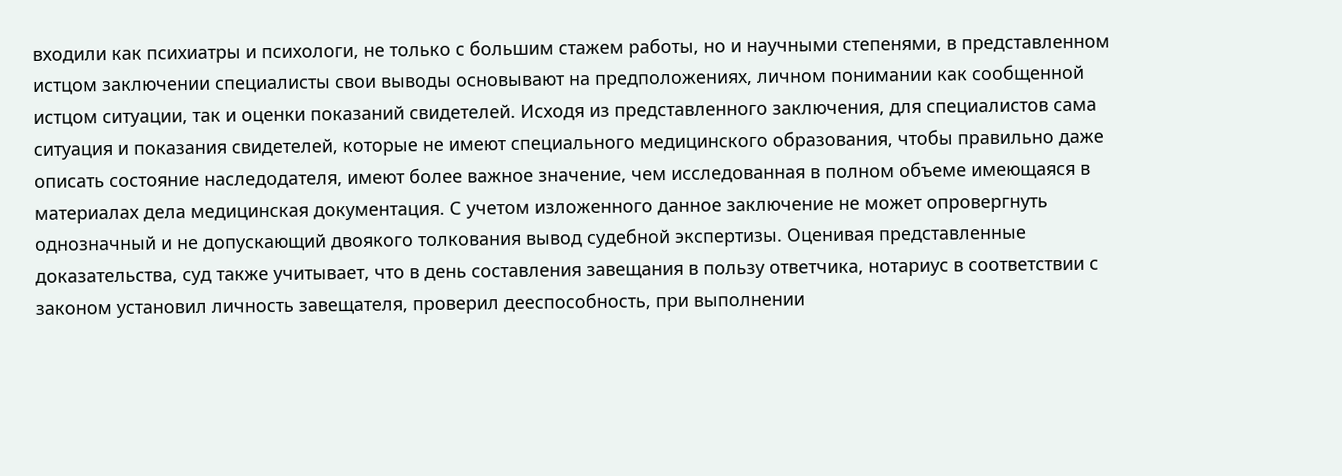входили как психиатры и психологи, не только с большим стажем работы, но и научными степенями, в представленном истцом заключении специалисты свои выводы основывают на предположениях, личном понимании как сообщенной истцом ситуации, так и оценки показаний свидетелей. Исходя из представленного заключения, для специалистов сама ситуация и показания свидетелей, которые не имеют специального медицинского образования, чтобы правильно даже описать состояние наследодателя, имеют более важное значение, чем исследованная в полном объеме имеющаяся в материалах дела медицинская документация. С учетом изложенного данное заключение не может опровергнуть однозначный и не допускающий двоякого толкования вывод судебной экспертизы. Оценивая представленные доказательства, суд также учитывает, что в день составления завещания в пользу ответчика, нотариус в соответствии с законом установил личность завещателя, проверил дееспособность, при выполнении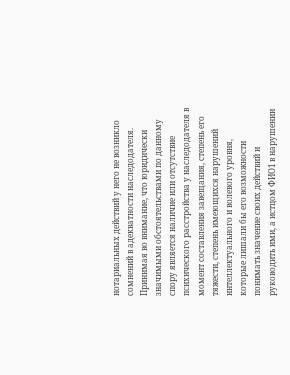нотариальных действий у него не возникло сомнений в адекватности наследодателя. Принимая во внимание, что юридически значимыми обстоятельствами по данному спору является наличие или отсутствие психического расстройства у наследодателя в момент составления завещания, степень его тяжести, степень имеющихся нарушений интеллектуального и волевого уровня, которые лишали бы его возможности понимать значение своих действий и руководить ими, а истцом ФИО1 в нарушении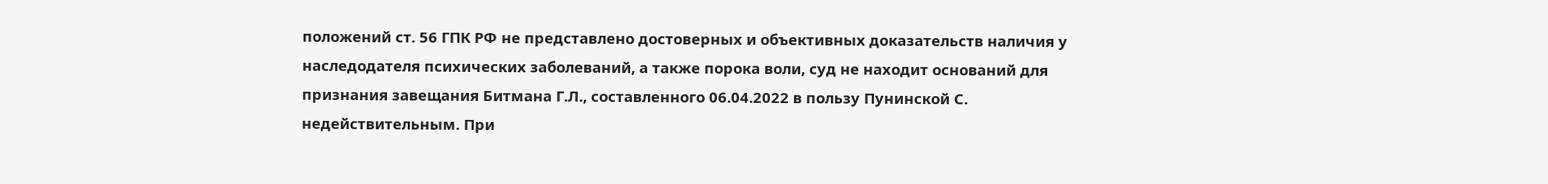положений ст. 56 ГПК РФ не представлено достоверных и объективных доказательств наличия у наследодателя психических заболеваний, а также порока воли, суд не находит оснований для признания завещания Битмана Г.Л., составленного 06.04.2022 в пользу Пунинской С. недействительным. При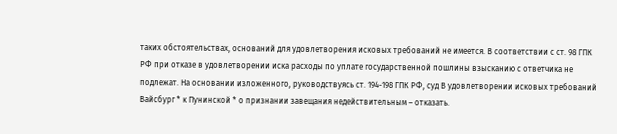таких обстоятельствах, оснований для удовлетворения исковых требований не имеется. В соответствии с ст. 98 ГПК РФ при отказе в удовлетворении иска расходы по уплате государственной пошлины взысканию с ответчика не подлежат. На основании изложенного, руководствуясь ст. 194-198 ГПК РФ, суд В удовлетворении исковых требований Вайсбург * к Пунинской * о признании завещания недействительным – отказать.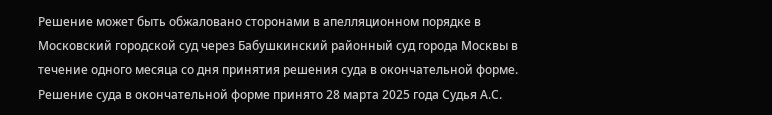Решение может быть обжаловано сторонами в апелляционном порядке в Московский городской суд через Бабушкинский районный суд города Москвы в течение одного месяца со дня принятия решения суда в окончательной форме. Решение суда в окончательной форме принято 28 марта 2025 года Судья А.С.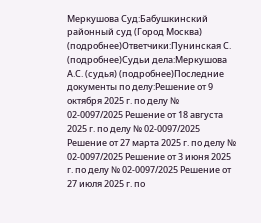Меркушова Суд:Бабушкинский районный суд (Город Москва) (подробнее)Ответчики:Пунинская С. (подробнее)Судьи дела:Меркушова А.С. (судья) (подробнее)Последние документы по делу:Решение от 9 октября 2025 г. по делу № 02-0097/2025 Решение от 18 августа 2025 г. по делу № 02-0097/2025 Решение от 27 марта 2025 г. по делу № 02-0097/2025 Решение от 3 июня 2025 г. по делу № 02-0097/2025 Решение от 27 июля 2025 г. по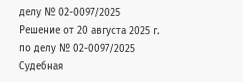делу № 02-0097/2025 Решение от 20 августа 2025 г. по делу № 02-0097/2025 Судебная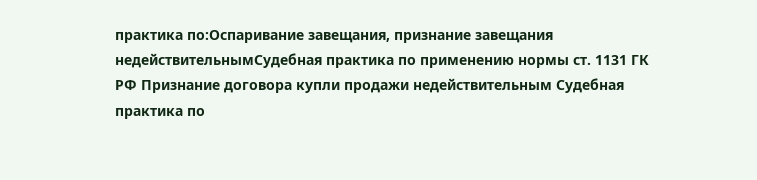практика по:Оспаривание завещания, признание завещания недействительнымСудебная практика по применению нормы ст. 1131 ГК РФ Признание договора купли продажи недействительным Судебная практика по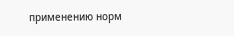применению норм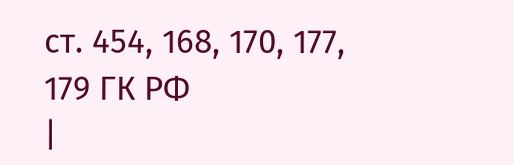ст. 454, 168, 170, 177, 179 ГК РФ
|